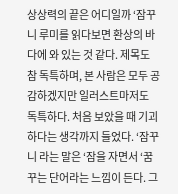상상력의 끝은 어디일까 ‘잠꾸니 루미를 읽다보면 환상의 바다에 와 있는 것 같다. 제목도 참 독특하며, 본 사람은 모두 공감하겠지만 일러스트마저도 독특하다. 처음 보았을 때 기괴하다는 생각까지 들었다. ‘잠꾸니 라는 말은 ‘잠을 자면서 ‘꿈꾸는 단어라는 느낌이 든다. 그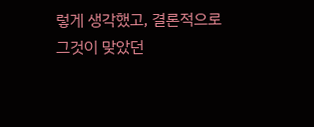렇게 생각했고, 결론적으로 그것이 맞았던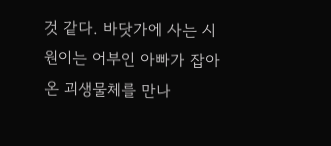것 같다. 바닷가에 사는 시원이는 어부인 아빠가 잡아온 괴생물체를 만나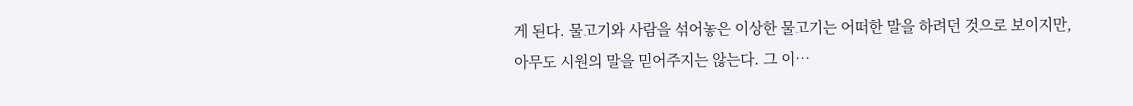게 된다. 물고기와 사람을 섞어놓은 이상한 물고기는 어떠한 말을 하려던 것으로 보이지만, 아무도 시원의 말을 믿어주지는 않는다. 그 이…